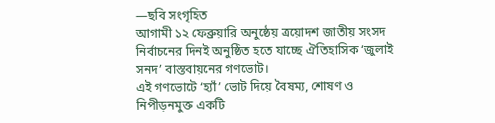—ছবি সংগৃহিত
আগামী ১২ ফেব্রুয়ারি অনুষ্ঠেয় ত্রয়োদশ জাতীয় সংসদ নির্বাচনের দিনই অনুষ্ঠিত হতে যাচ্ছে ঐতিহাসিক ‘জুলাই সনদ’ বাস্তবায়নের গণভোট।
এই গণভোটে ‘হ্যাঁ’ ভোট দিয়ে বৈষম্য, শোষণ ও নিপীড়নমুক্ত একটি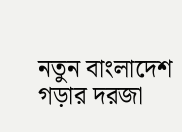নতুন বাংলাদেশ গড়ার দরজা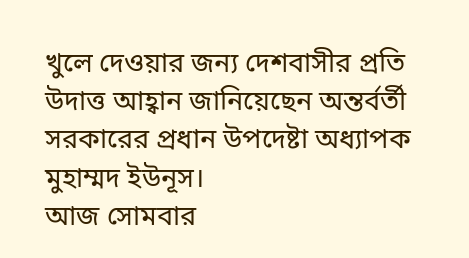খুলে দেওয়ার জন্য দেশবাসীর প্রতি উদাত্ত আহ্বান জানিয়েছেন অন্তর্বর্তী সরকারের প্রধান উপদেষ্টা অধ্যাপক মুহাম্মদ ইউনূস।
আজ সোমবার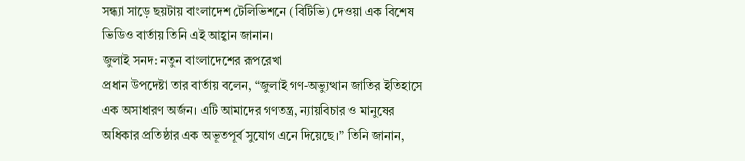সন্ধ্যা সাড়ে ছয়টায় বাংলাদেশ টেলিভিশনে (বিটিভি) দেওয়া এক বিশেষ ভিডিও বার্তায় তিনি এই আহ্বান জানান।
জুলাই সনদ: নতুন বাংলাদেশের রূপরেখা
প্রধান উপদেষ্টা তার বার্তায় বলেন, “জুলাই গণ-অভ্যুত্থান জাতির ইতিহাসে এক অসাধারণ অর্জন। এটি আমাদের গণতন্ত্র, ন্যায়বিচার ও মানুষের অধিকার প্রতিষ্ঠার এক অভূতপূর্ব সুযোগ এনে দিয়েছে।” তিনি জানান,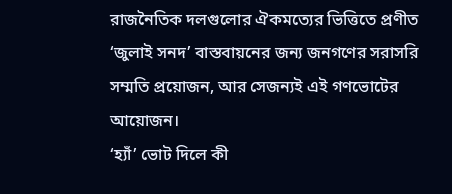রাজনৈতিক দলগুলোর ঐকমত্যের ভিত্তিতে প্রণীত ‘জুলাই সনদ’ বাস্তবায়নের জন্য জনগণের সরাসরি সম্মতি প্রয়োজন, আর সেজন্যই এই গণভোটের আয়োজন।
‘হ্যাঁ’ ভোট দিলে কী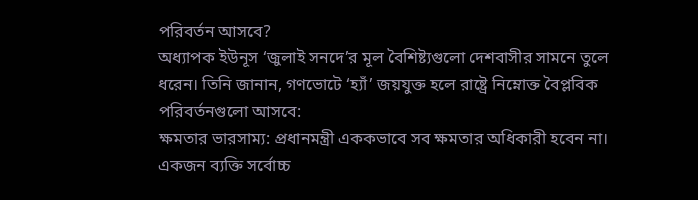পরিবর্তন আসবে?
অধ্যাপক ইউনূস ‘জুলাই সনদে’র মূল বৈশিষ্ট্যগুলো দেশবাসীর সামনে তুলে ধরেন। তিনি জানান, গণভোটে ‘হ্যাঁ’ জয়যুক্ত হলে রাষ্ট্রে নিম্নোক্ত বৈপ্লবিক পরিবর্তনগুলো আসবে:
ক্ষমতার ভারসাম্য: প্রধানমন্ত্রী এককভাবে সব ক্ষমতার অধিকারী হবেন না। একজন ব্যক্তি সর্বোচ্চ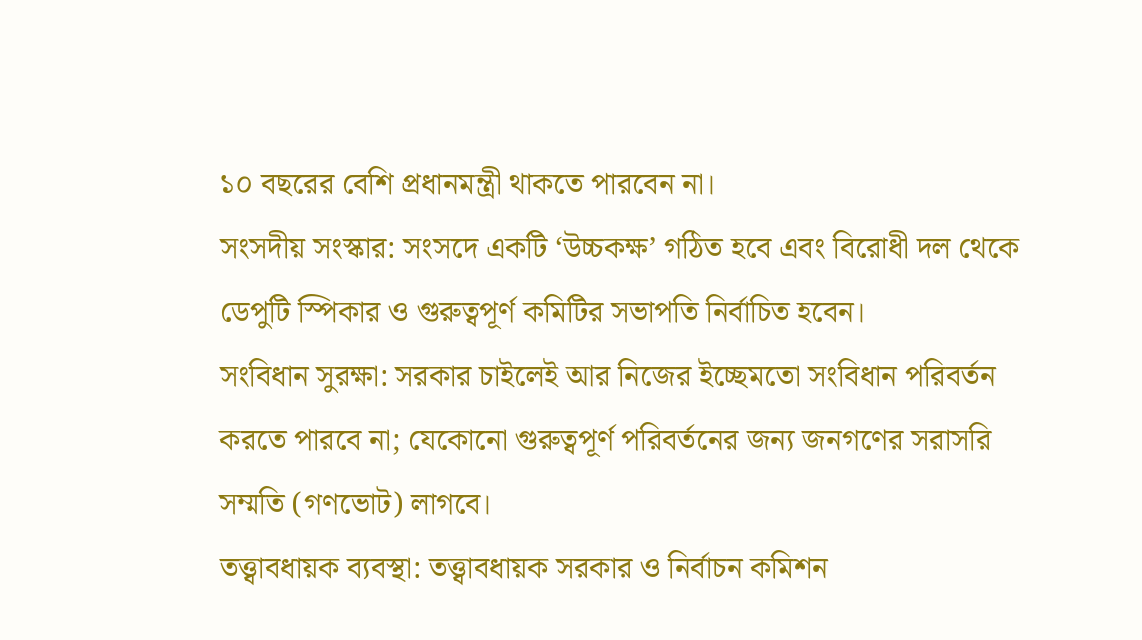১০ বছরের বেশি প্রধানমন্ত্রী থাকতে পারবেন না।
সংসদীয় সংস্কার: সংসদে একটি ‘উচ্চকক্ষ’ গঠিত হবে এবং বিরোধী দল থেকে ডেপুটি স্পিকার ও গুরুত্বপূর্ণ কমিটির সভাপতি নির্বাচিত হবেন।
সংবিধান সুরক্ষা: সরকার চাইলেই আর নিজের ইচ্ছেমতো সংবিধান পরিবর্তন করতে পারবে না; যেকোনো গুরুত্বপূর্ণ পরিবর্তনের জন্য জনগণের সরাসরি সম্মতি (গণভোট) লাগবে।
তত্ত্বাবধায়ক ব্যবস্থা: তত্ত্বাবধায়ক সরকার ও নির্বাচন কমিশন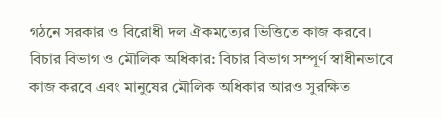গঠনে সরকার ও বিরোধী দল ঐকমত্যের ভিত্তিতে কাজ করবে।
বিচার বিভাগ ও মৌলিক অধিকার: বিচার বিভাগ সম্পূর্ণ স্বাধীনভাবে কাজ করবে এবং মানুষের মৌলিক অধিকার আরও সুরক্ষিত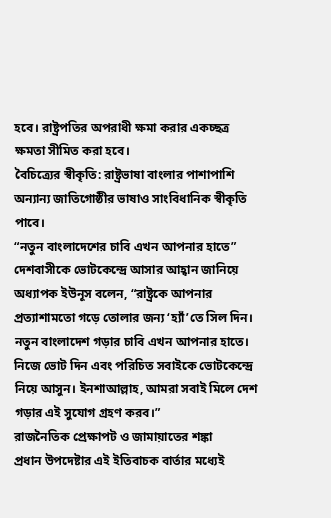হবে। রাষ্ট্রপতির অপরাধী ক্ষমা করার একচ্ছত্র ক্ষমতা সীমিত করা হবে।
বৈচিত্র্যের স্বীকৃতি: রাষ্ট্রভাষা বাংলার পাশাপাশি অন্যান্য জাতিগোষ্ঠীর ভাষাও সাংবিধানিক স্বীকৃতি পাবে।
“নতুন বাংলাদেশের চাবি এখন আপনার হাতে”
দেশবাসীকে ভোটকেন্দ্রে আসার আহ্বান জানিয়ে অধ্যাপক ইউনূস বলেন, “রাষ্ট্রকে আপনার প্রত্যাশামতো গড়ে তোলার জন্য ‘হ্যাঁ’তে সিল দিন। নতুন বাংলাদেশ গড়ার চাবি এখন আপনার হাতে। নিজে ভোট দিন এবং পরিচিত সবাইকে ভোটকেন্দ্রে নিয়ে আসুন। ইনশাআল্লাহ, আমরা সবাই মিলে দেশ গড়ার এই সুযোগ গ্রহণ করব।”
রাজনৈতিক প্রেক্ষাপট ও জামায়াতের শঙ্কা
প্রধান উপদেষ্টার এই ইতিবাচক বার্তার মধ্যেই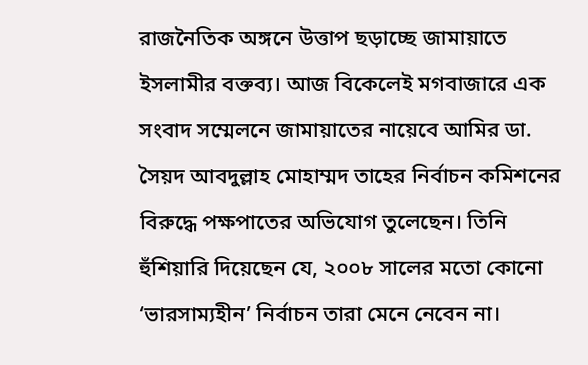রাজনৈতিক অঙ্গনে উত্তাপ ছড়াচ্ছে জামায়াতে ইসলামীর বক্তব্য। আজ বিকেলেই মগবাজারে এক সংবাদ সম্মেলনে জামায়াতের নায়েবে আমির ডা. সৈয়দ আবদুল্লাহ মোহাম্মদ তাহের নির্বাচন কমিশনের বিরুদ্ধে পক্ষপাতের অভিযোগ তুলেছেন। তিনি হুঁশিয়ারি দিয়েছেন যে, ২০০৮ সালের মতো কোনো ‘ভারসাম্যহীন’ নির্বাচন তারা মেনে নেবেন না।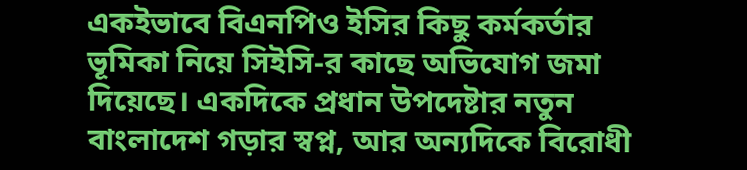একইভাবে বিএনপিও ইসির কিছু কর্মকর্তার ভূমিকা নিয়ে সিইসি-র কাছে অভিযোগ জমা দিয়েছে। একদিকে প্রধান উপদেষ্টার নতুন বাংলাদেশ গড়ার স্বপ্ন, আর অন্যদিকে বিরোধী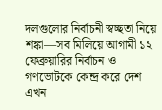দলগুলোর নির্বাচনী স্বচ্ছতা নিয়ে শঙ্কা—সব মিলিয়ে আগামী ১২ ফেব্রুয়ারির নির্বাচন ও গণভোটকে কেন্দ্র করে দেশ এখন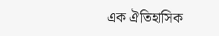এক ঐতিহাসিক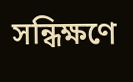সন্ধিক্ষণে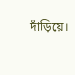দাঁড়িয়ে।